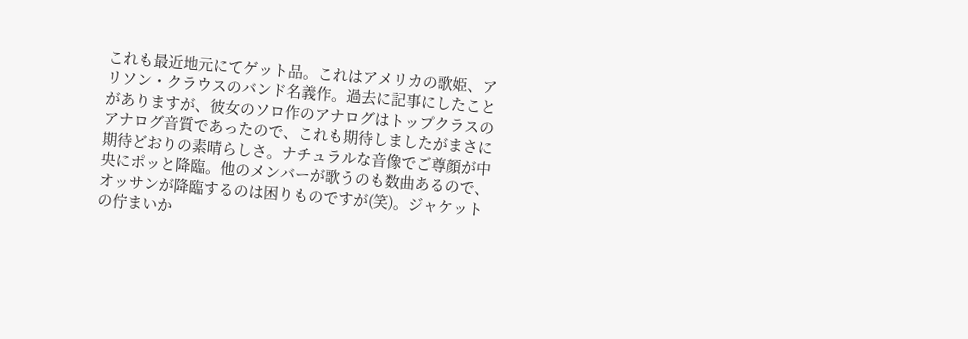これも最近地元にてゲット品。これはアメリカの歌姫、アリソン・クラウスのバンド名義作。過去に記事にしたことがありますが、彼女のソロ作のアナログはトップクラスのアナログ音質であったので、これも期待しましたがまさに期待どおりの素晴らしさ。ナチュラルな音像でご尊顔が中央にポッと降臨。他のメンバーが歌うのも数曲あるので、オッサンが降臨するのは困りものですが(笑)。ジャケットの佇まいか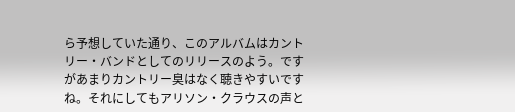ら予想していた通り、このアルバムはカントリー・バンドとしてのリリースのよう。ですがあまりカントリー臭はなく聴きやすいですね。それにしてもアリソン・クラウスの声と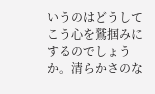いうのはどうしてこう心を鷲掴みにするのでしょうか。清らかさのな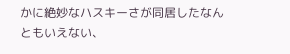かに絶妙なハスキーさが同居したなんともいえない、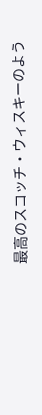最高のスコッチ・ウィスキーのよう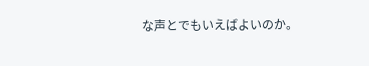な声とでもいえばよいのか。